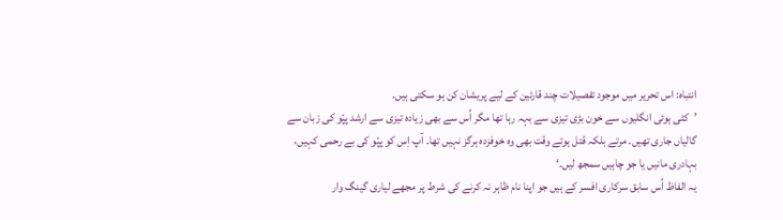انتباہ: اس تحریر میں موجود تفصیلات چند قارئین کے لیے پریشان کن ہو سکتی ہیں۔
’کٹی ہوئی انگلیوں سے خون بڑی تیزی سے بہہ رہا تھا مگر اُس سے بھی زیادہ تیزی سے ارشد پپّو کی زبان سے گالیاں جاری تھیں۔ مرتے بلکہ قتل ہوتے وقت بھی وہ خوفزدہ ہرگز نہیں تھا۔ آپ اِس کو پپّو کی بے رحمی کہیں، بہادری مانیں یا جو چاہیں سمجھ لیں۔‘
یہ الفاظ اُس سابق سرکاری افسر کے ہیں جو اپنا نام ظاہر نہ کرنے کی شرط پر مجھے لیاری گینگ وار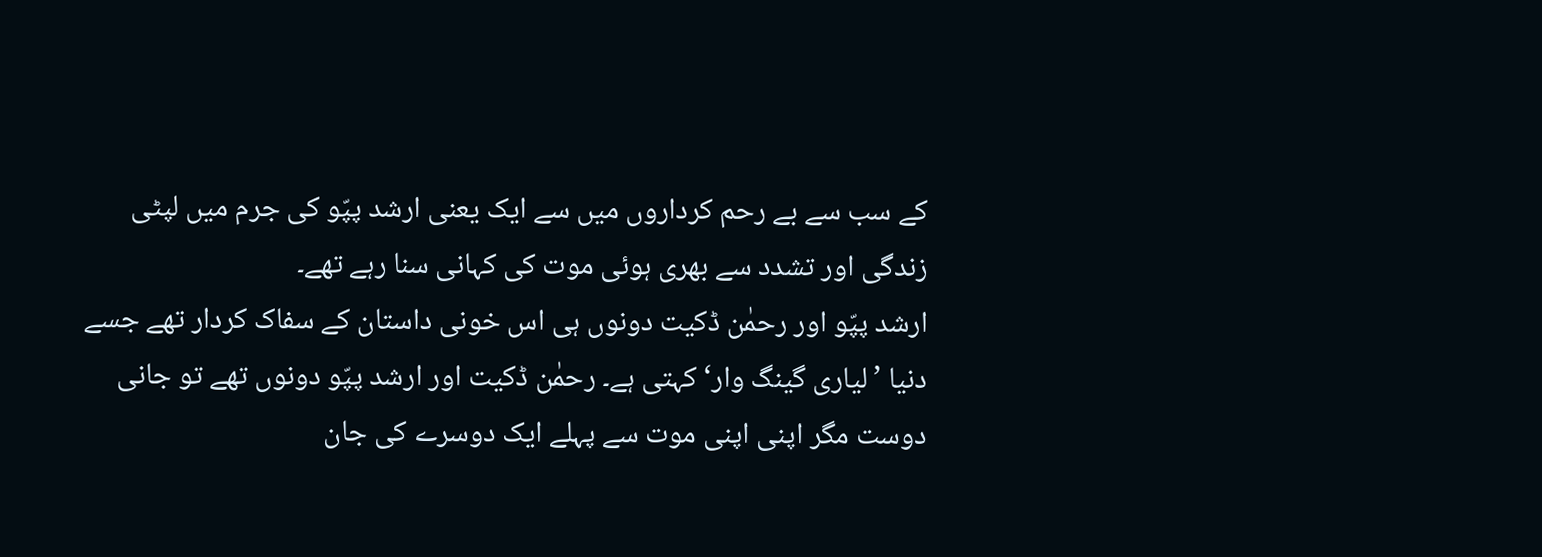کے سب سے بے رحم کرداروں میں سے ایک یعنی ارشد پپّو کی جرم میں لپٹی زندگی اور تشدد سے بھری ہوئی موت کی کہانی سنا رہے تھے۔
ارشد پپّو اور رحمٰن ڈکیت دونوں ہی اس خونی داستان کے سفاک کردار تھے جسے دنیا ’لیاری گینگ وار‘ کہتی ہے۔ رحمٰن ڈکیت اور ارشد پپّو دونوں تھے تو جانی دوست مگر اپنی اپنی موت سے پہلے ایک دوسرے کی جان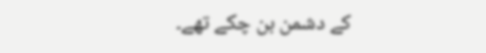کے دشمن بن چکے تھے۔